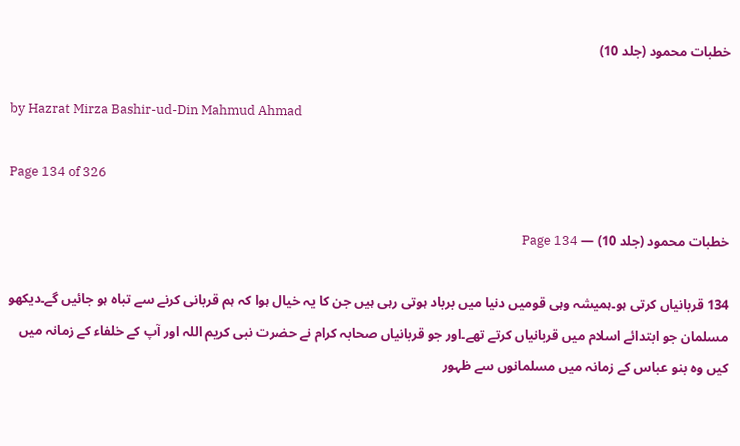خطبات محمود (جلد 10)

by Hazrat Mirza Bashir-ud-Din Mahmud Ahmad

Page 134 of 326

خطبات محمود (جلد 10) — Page 134

134 قربانیاں کرتی ہو۔ہمیشہ وہی قومیں دنیا میں برباد ہوتی رہی ہیں جن کا یہ خیال ہوا کہ ہم قربانی کرنے سے تباہ ہو جائیں گے۔دیکھو مسلمان جو ابتدائے اسلام میں قربانیاں کرتے تھے۔اور جو قربانیاں صحابہ کرام نے حضرت نبی کریم اللہ اور آپ کے خلفاء کے زمانہ میں کیں وہ بنو عباس کے زمانہ میں مسلمانوں سے ظہور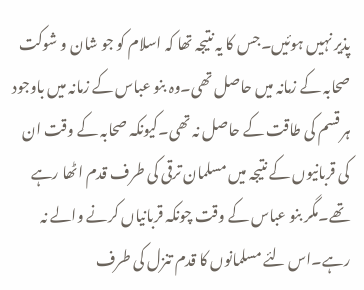پذیر نہیں ہوئیں۔جس کا یہ نتیجہ تھا کہ اسلام کو جو شان و شوکت صحابہ کے زمانہ میں حاصل تھی۔وہ بنو عباس کے زمانہ میں باوجود ہر قسم کی طاقت کے حاصل نہ تھی۔کیونکہ صحابہ کے وقت ان کی قربانیوں کے نتیجہ میں مسلمان ترقی کی طرف قدم اٹھا رہے تھے۔مگر بنو عباس کے وقت چونکہ قربانیاں کرنے والے نہ رہے۔اس لئے مسلمانوں کا قدم تنزل کی طرف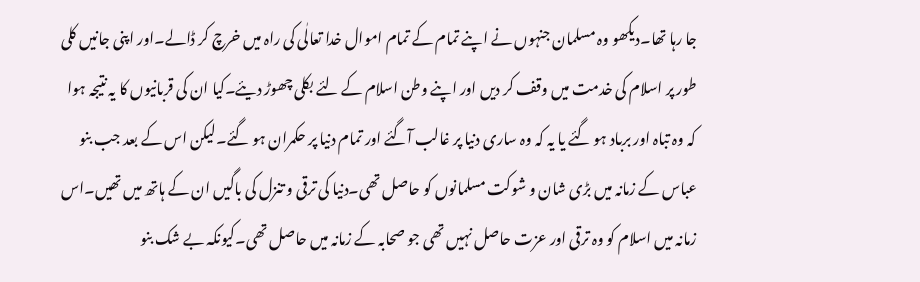جا رہا تھا۔دیکھو وہ مسلمان جنہوں نے اپنے تمام کے تمام اموال خدا تعالٰی کی راہ میں خرچ کر ڈالے۔اور اپنی جانیں کلی طور پر اسلام کی خدمت میں وقف کر دیں اور اپنے وطن اسلام کے لئے بکلی چھوڑ دیئے۔کیا ان کی قربانیوں کا یہ نتیجہ ہوا کہ وہ تباہ اور برباد ہو گئے یا یہ کہ وہ ساری دنیا پر غالب آگئے اور تمام دنیا پر حکمران ہو گئے۔لیکن اس کے بعد جب بنو عباس کے زمانہ میں بڑی شان و شوکت مسلمانوں کو حاصل تھی۔دنیا کی ترقی و تنزل کی باگیں ان کے ہاتھ میں تھیں۔اس زمانہ میں اسلام کو وہ ترقی اور عزت حاصل نہیں تھی جو صحابہ کے زمانہ میں حاصل تھی۔کیونکہ بے شک بنو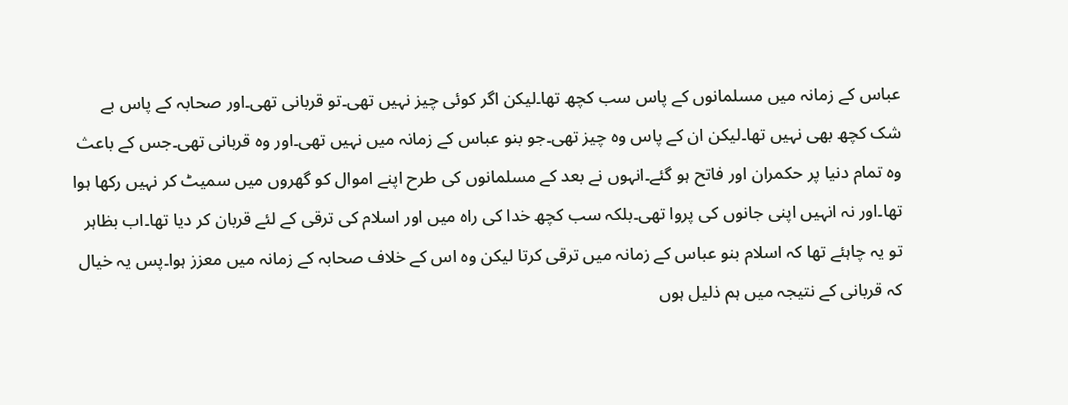عباس کے زمانہ میں مسلمانوں کے پاس سب کچھ تھا۔لیکن اگر کوئی چیز نہیں تھی۔تو قربانی تھی۔اور صحابہ کے پاس بے شک کچھ بھی نہیں تھا۔لیکن ان کے پاس وہ چیز تھی۔جو بنو عباس کے زمانہ میں نہیں تھی۔اور وہ قربانی تھی۔جس کے باعث وہ تمام دنیا پر حکمران اور فاتح ہو گئے۔انہوں نے بعد کے مسلمانوں کی طرح اپنے اموال کو گھروں میں سمیٹ کر نہیں رکھا ہوا تھا۔اور نہ انہیں اپنی جانوں کی پروا تھی۔بلکہ سب کچھ خدا کی راہ میں اور اسلام کی ترقی کے لئے قربان کر دیا تھا۔اب بظاہر تو یہ چاہئے تھا کہ اسلام بنو عباس کے زمانہ میں ترقی کرتا لیکن وہ اس کے خلاف صحابہ کے زمانہ میں معزز ہوا۔پس یہ خیال کہ قربانی کے نتیجہ میں ہم ذلیل ہوں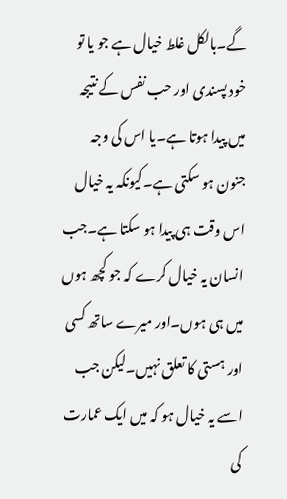گے۔بالکل غلط خیال ہے جو یا تو خود پسندی اور حب نفس کے نتیجہ میں پیدا ہوتا ہے۔یا اس کی وجہ جنون ہو سکتی ہے۔کیونکہ یہ خیال اس وقت ہی پیدا ہو سکتا ہے۔جب انسان یہ خیال کرے کہ جو کچھ ہوں میں ہی ہوں۔اور میرے ساتھ کسی اور ہستی کا تعلق نہیں۔لیکن جب اسے یہ خیال ہو کہ میں ایک عمارت کی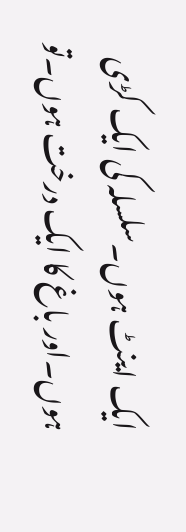ایک اینٹ ہوں۔سلسلہ کی ایک کڑی ہوں۔اور باغ کا ایک درخت ہوں۔تو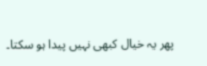پھر یہ خیال کبھی نہیں پیدا ہو سکتا۔